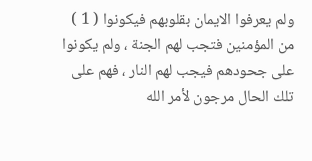ولم يعرفوا الايمان بقلوبهم فيكونوا ( 1 ) من المؤمنين فتجب لهم الجنة ، ولم يكونوا
على جحودهم فيجب لهم النار ، فهم على تلك الحال مرجون لأمر الله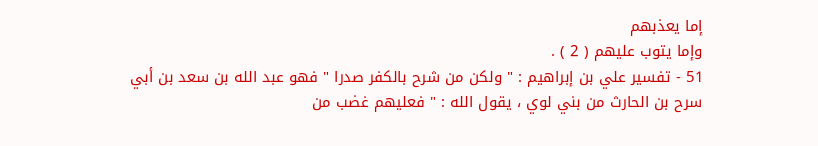إما يعذبهم
وإما يتوب عليهم ( 2 ) .
51 - تفسير علي بن إبراهيم : " ولكن من شرح بالكفر صدرا " فهو عبد الله بن سعد بن أبي
سرح بن الحارث من بني لوي ، يقول الله : " فعليهم غضب من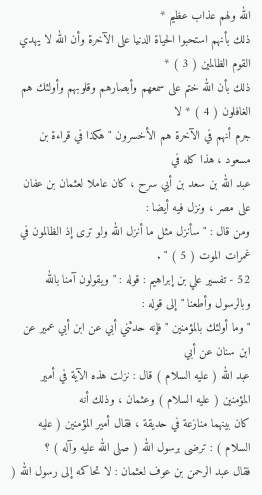الله ولهم عذاب عظيم *
ذلك بأنهم استحبوا الحياة الدنيا على الآخرة وأن الله لا يهدي القوم الظالمين ( 3 ) *
ذلك بأن الله ختم على سمعهم وأبصارهم وقلوبهم وأولئك هم الغافلون ( 4 ) * لا
جرم أنهم في الآخرة هم الأخسرون " هكذا في قراءة بن مسعود ، هذا كله في
عبد الله بن سعد بن أبي سرح ، كان عاملا لعثمان بن عفان على مصر ، ونزل فيه أيضا :
ومن قال : " سأنزل مثل ما أنزل الله ولو ترى إذ الظالمون في غمرات الموت ( 5 ) " .
52 - تفسير علي بن إبراهيم : قوله : " ويقولون آمنا بالله وبالرسول وأطعنا " إلى قوله :
" وما أولئك بالمؤمنين " فإنه حدثني أبي عن ابن أبي عمير عن ابن سنان عن أبي
عبد الله ( عليه السلام ) قال : نزلت هذه الآية في أمير المؤمنين ( عليه السلام ) وعثمان ، وذلك أنه
كان بينهما منازعة في حديقة ، فقال أمير المؤمنين ( عليه السلام ) : ترضى برسول الله ( صلى الله عليه وآله ) ؟
فقال عبد الرحمن بن عوف لعثمان : لا تحاكمه إلى رسول الله (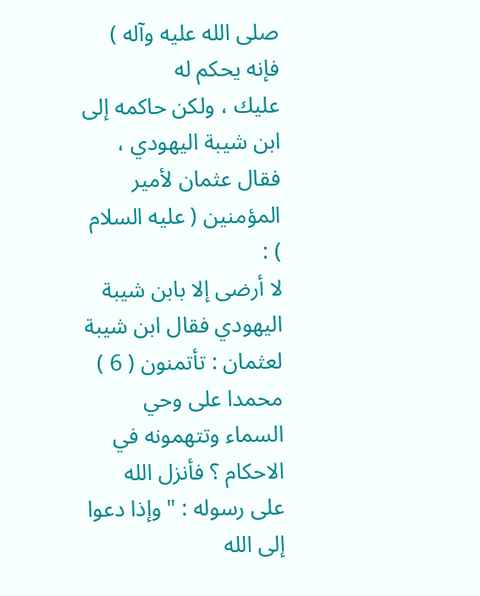صلى الله عليه وآله ) فإنه يحكم له
عليك ، ولكن حاكمه إلى ابن شيبة اليهودي ، فقال عثمان لأمير المؤمنين ( عليه السلام ) :
لا أرضى إلا بابن شيبة اليهودي فقال ابن شيبة لعثمان : تأتمنون ( 6 ) محمدا على وحي
السماء وتتهمونه في الاحكام ؟ فأنزل الله على رسوله : " وإذا دعوا إلى الله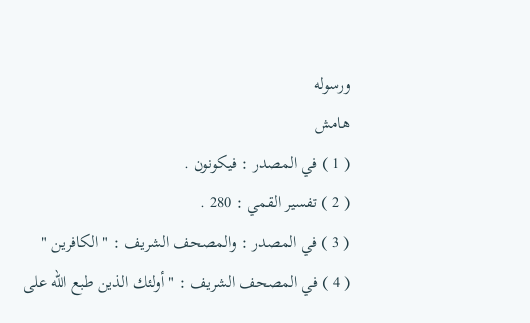ورسوله
هامش
( 1 ) في المصدر : فيكونون .
( 2 ) تفسير القمي : 280 .
( 3 ) في المصدر : والمصحف الشريف : " الكافرين "
( 4 ) في المصحف الشريف : " أولئك الذين طبع الله على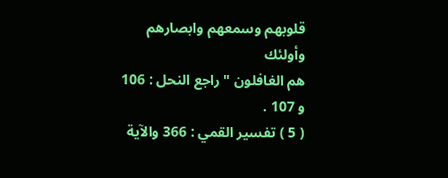قلوبهم وسمعهم وابصارهم وأولئك
هم الغافلون " راجع النحل : 106 و 107 .
( 5 ) تفسير القمي : 366 والآية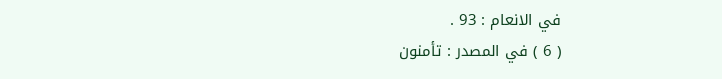في الانعام : 93 .
( 6 ) في المصدر : تأمنون